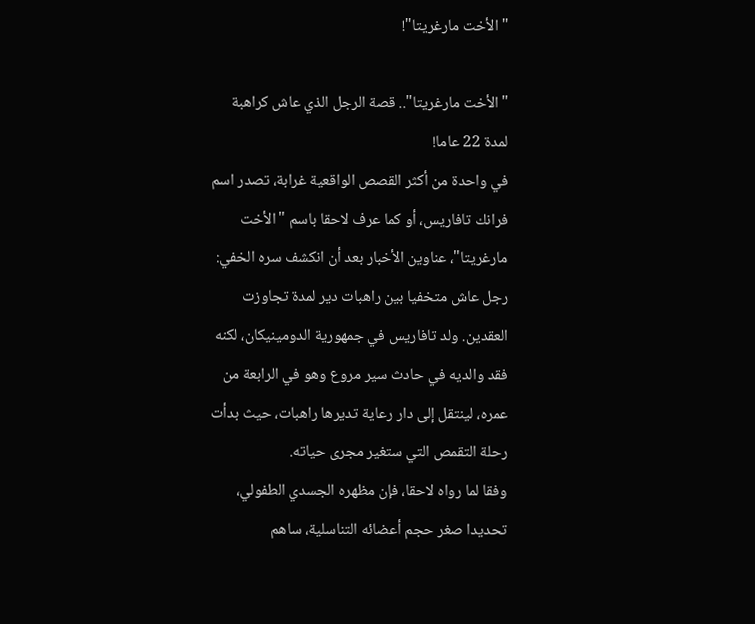"الأخت مارغريتا"!

"الأخت مارغريتا".. قصة الرجل الذي عاش كراهبة لمدة 22 عاما!
في واحدة من أكثر القصص الواقعية غرابة، تصدر اسم فرانك تافاريس، أو كما عرف لاحقا باسم "الأخت مارغريتا"، عناوين الأخبار بعد أن انكشف سره الخفي: رجل عاش متخفيا بين راهبات دير لمدة تجاوزت العقدين. ولد تافاريس في جمهورية الدومينيكان، لكنه فقد والديه في حادث سير مروع وهو في الرابعة من عمره، لينتقل إلى دار رعاية تديرها راهبات، حيث بدأت رحلة التقمص التي ستغير مجرى حياته.
وفقا لما رواه لاحقا، فإن مظهره الجسدي الطفولي، تحديدا صغر حجم أعضائه التناسلية، ساهم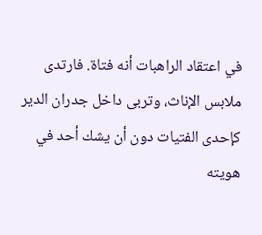في اعتقاد الراهبات أنه فتاة. فارتدى ملابس الإناث، وتربى داخل جدران الدير كإحدى الفتيات دون أن يشك أحد في هويته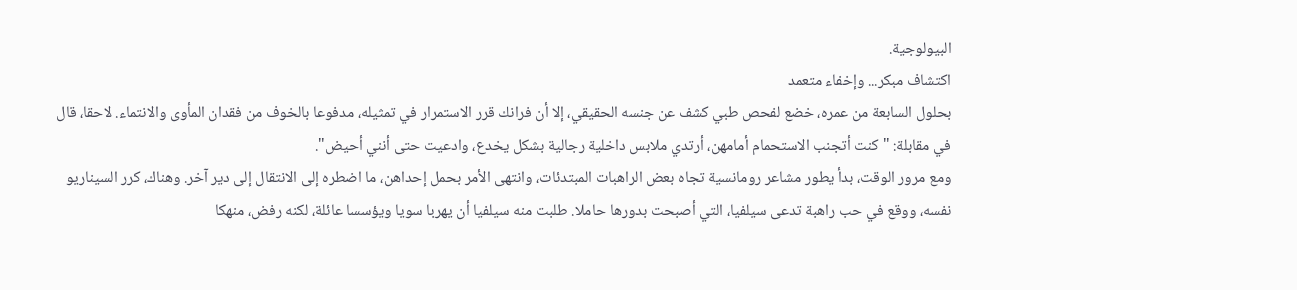البيولوجية.
اكتشاف مبكر... وإخفاء متعمد
بحلول السابعة من عمره، خضع لفحص طبي كشف عن جنسه الحقيقي، إلا أن فرانك قرر الاستمرار في تمثيله، مدفوعا بالخوف من فقدان المأوى والانتماء. لاحقا، قال في مقابلة: "كنت أتجنب الاستحمام أمامهن، أرتدي ملابس داخلية رجالية بشكل يخدع، وادعيت حتى أنني أحيض".
ومع مرور الوقت، بدأ يطور مشاعر رومانسية تجاه بعض الراهبات المبتدئات، وانتهى الأمر بحمل إحداهن، ما اضطره إلى الانتقال إلى دير آخر. وهناك، كرر السيناريو نفسه، ووقع في حب راهبة تدعى سيلفيا، التي أصبحت بدورها حاملا. طلبت منه سيلفيا أن يهربا سويا ويؤسسا عائلة، لكنه رفض، منهكا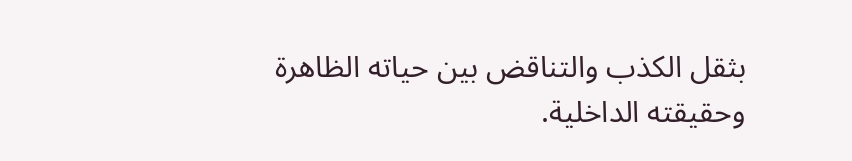بثقل الكذب والتناقض بين حياته الظاهرة وحقيقته الداخلية.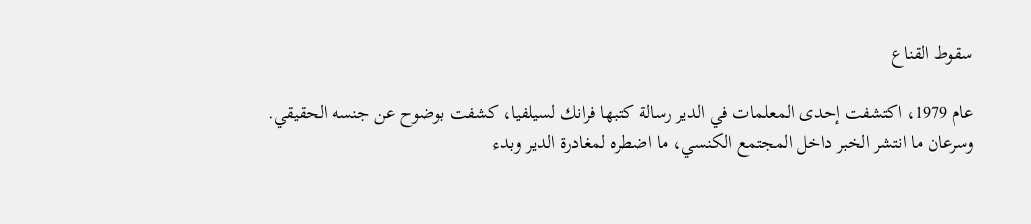سقوط القناع

عام 1979، اكتشفت إحدى المعلمات في الدير رسالة كتبها فرانك لسيلفيا، كشفت بوضوح عن جنسه الحقيقي. وسرعان ما انتشر الخبر داخل المجتمع الكنسي، ما اضطره لمغادرة الدير وبدء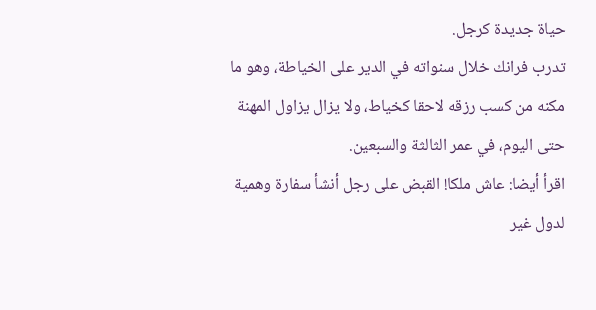حياة جديدة كرجل.
تدرب فرانك خلال سنواته في الدير على الخياطة، وهو ما مكنه من كسب رزقه لاحقا كخياط، ولا يزال يزاول المهنة حتى اليوم، في عمر الثالثة والسبعين.
اقرأ أيضا: عاش ملكا! القبض على رجل أنشأ سفارة وهمية لدول غير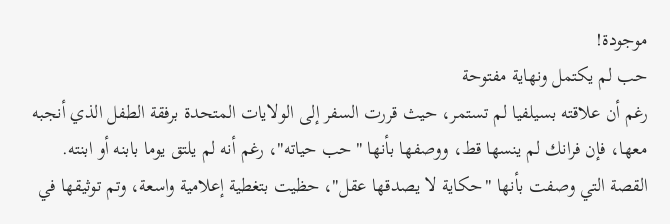موجودة!
حب لم يكتمل ونهاية مفتوحة
رغم أن علاقته بسيلفيا لم تستمر، حيث قررت السفر إلى الولايات المتحدة برفقة الطفل الذي أنجبه معها، فإن فرانك لم ينسها قط، ووصفها بأنها "حب حياته"، رغم أنه لم يلتق يوما بابنه أو ابنته.
القصة التي وصفت بأنها "حكاية لا يصدقها عقل"، حظيت بتغطية إعلامية واسعة، وتم توثيقها في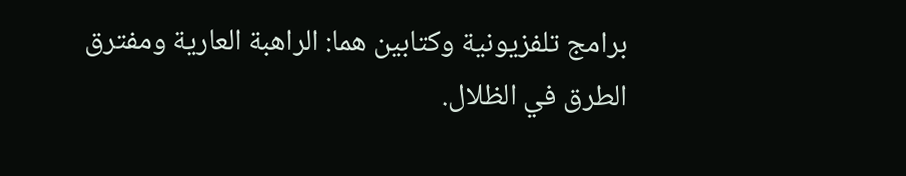برامج تلفزيونية وكتابين هما: الراهبة العارية ومفترق الطرق في الظلال.